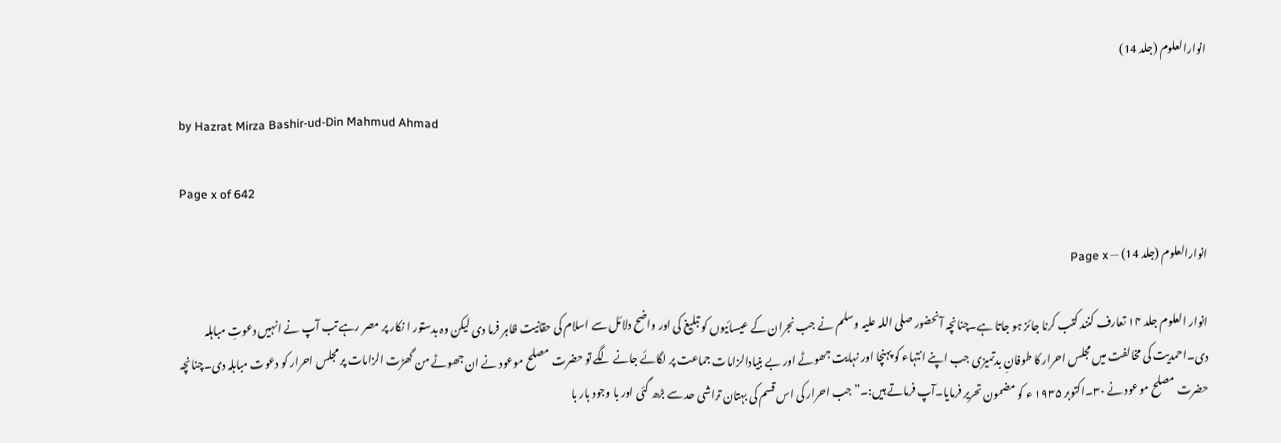انوارالعلوم (جلد 14)

by Hazrat Mirza Bashir-ud-Din Mahmud Ahmad

Page x of 642

انوارالعلوم (جلد 14) — Page x

انوار العلوم جلد ۱۴ تعارف کنند کتب کرنا جائز ہو جاتا ہے۔چنانچہ آنحضور صلی اللہ علیہ وسلم نے جب نجران کے عیسائیوں کو تبلیغ کی اور واضح دلائل سے اسلام کی حقانیت ظاہر فرما دی لیکن وہ بدستور ا نکار پر مصر رہے تب آپ نے انہیں دعوتِ مباہلہ دی۔احمدیت کی مخالفت میں مجلس احرار کا طوفانِ بدتمیزی جب اپنے انتہاء کو پہنچا اور نہایت جھوٹے اور بے بنیادالزامات جماعت پر لگائے جانے لگے تو حضرت مصلح موعود نے ان جھوٹے من گھڑت الزامات پر مجلس احرار کو دعوت مباہلہ دی۔چنانچہ حضرت مصلح موعود نے ۳۰۔اکتوبر ۱۹۳۵ ء کو مضمون تحریر فرمایا۔آپ فرماتے ہیں:۔” جب احرار کی اس قسم کی بہتان تراشی حد سے بڑھ گئی اور با وجود بار با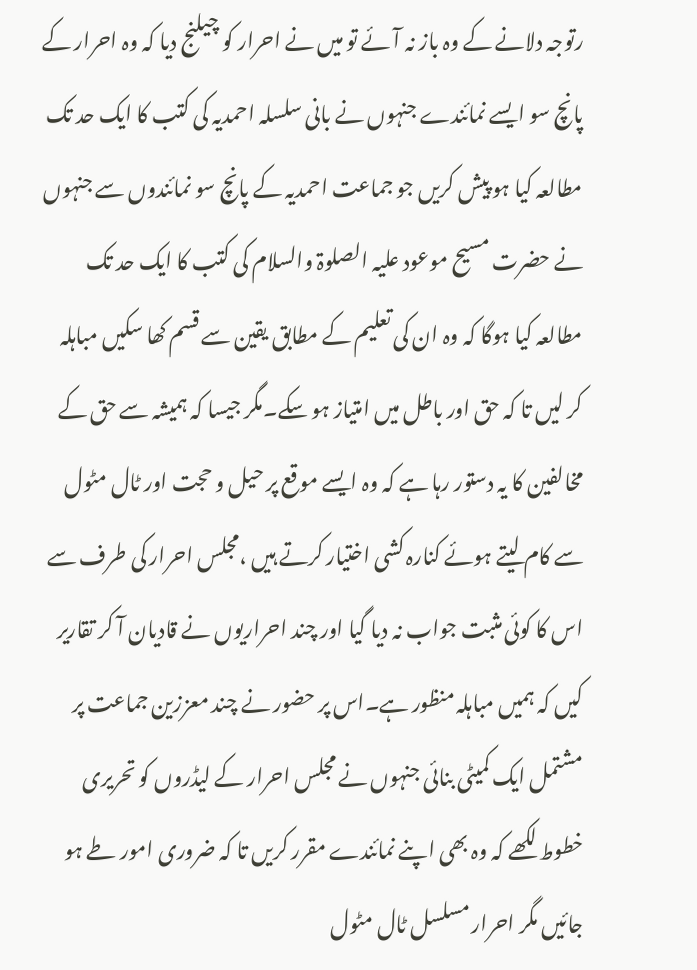رتوجہ دلانے کے وہ باز نہ آئے تو میں نے احرار کو چیلنج دیا کہ وہ احرار کے پانچ سو ایسے نمائندے جنہوں نے بانی سلسلہ احمدیہ کی کتب کا ایک حد تک مطالعہ کیا ہو پیش کریں جو جماعت احمدیہ کے پانچ سو نمائندوں سے جنہوں نے حضرت مسیح موعود علیہ الصلوۃ والسلام کی کتب کا ایک حد تک مطالعہ کیا ہوگا کہ وہ ان کی تعلیم کے مطابق یقین سے قسم کھا سکیں مباہلہ کر لیں تا کہ حق اور باطل میں امتیاز ہو سکے۔مگر جیسا کہ ہمیشہ سے حق کے مخالفین کا یہ دستور رہا ہے کہ وہ ایسے موقع پر حیل و حجت اور ٹال مٹول سے کام لیتے ہوئے کنارہ کشی اختیار کرتے ہیں ،مجلس احرار کی طرف سے اس کا کوئی مثبت جواب نہ دیا گیا اور چند احراریوں نے قادیان آ کر تقاریر کیں کہ ہمیں مباہلہ منظور ہے۔اس پر حضور نے چند معززین جماعت پر مشتمل ایک کمیٹی بنائی جنہوں نے مجلس احرار کے لیڈروں کو تحریری خطوط لکھے کہ وہ بھی اپنے نمائندے مقرر کریں تا کہ ضروری امور طے ہو جائیں مگر احرار مسلسل ٹال مٹول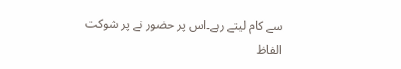سے کام لیتے رہے۔اس پر حضور نے پر شوکت الفاظ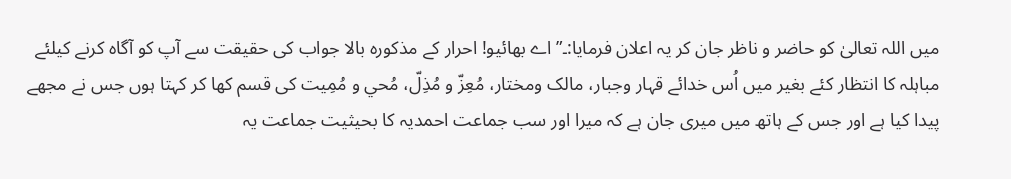میں اللہ تعالیٰ کو حاضر و ناظر جان کر یہ اعلان فرمایا:۔”اے بھائیو! احرار کے مذکورہ بالا جواب کی حقیقت سے آپ کو آگاہ کرنے کیلئے مباہلہ کا انتظار کئے بغیر میں اُس خدائے قہار وجبار، مالک ومختار، مُعِزّ و مُذِلّ، مُحي و مُمِیت کی قسم کھا کر کہتا ہوں جس نے مجھے پیدا کیا ہے اور جس کے ہاتھ میں میری جان ہے کہ میرا اور سب جماعت احمدیہ کا بحیثیت جماعت یہ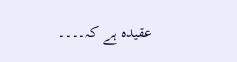عقیدہ ہے کہ۔۔۔۔